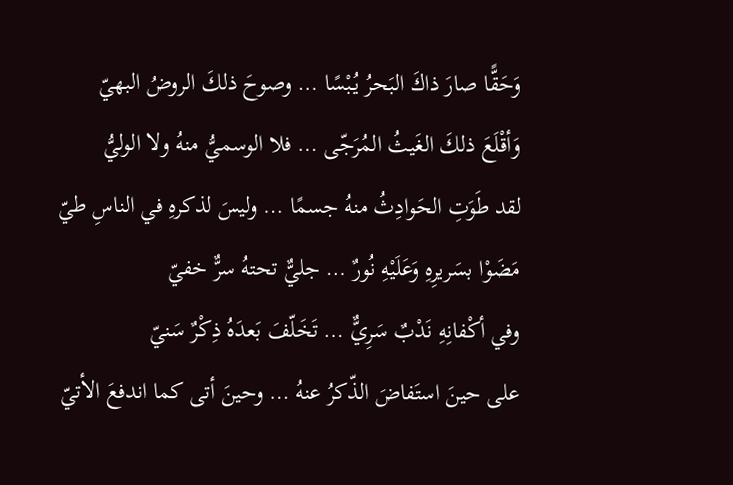وَحَقًّا صارَ ذاكَ البَحرُ يُبْسًا … وصوحَ ذلكَ الروضُ البهيّ
وَأقْلَعَ ذلكَ الغَيثُ المُرَجّى … فلا الوسميُّ منهُ ولا الوليُّ
لقد طَوَتِ الحَوادِثُ منهُ جسمًا … وليسَ لذكرهِ في الناسِ طيّ
مَضَوْا بسَريرِهِ وَعَلَيْهِ نُورٌ … جليٌّ تحتهُ سرٌّ خفيّ
وفي أكْفانِهِ نَدْبٌ سَرِيٌّ … تَخَلّفَ بَعدَهُ ذِكْرٌ سَنيّ
على حينَ استَفاضَ الذّكرُ عنهُ … وحينَ أتى كما اندفعَ الأتيّ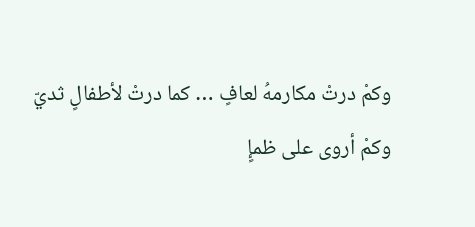وكمْ درتْ مكارمهُ لعافٍ … كما درتْ لأطفالٍ ثديّ
وكمْ أروى على ظمإٍ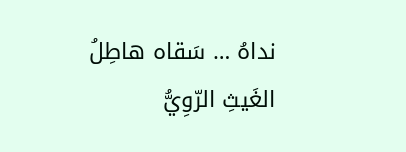نداهُ … سَقاه هاطِلُ الغَيثِ الرّوِيُّ